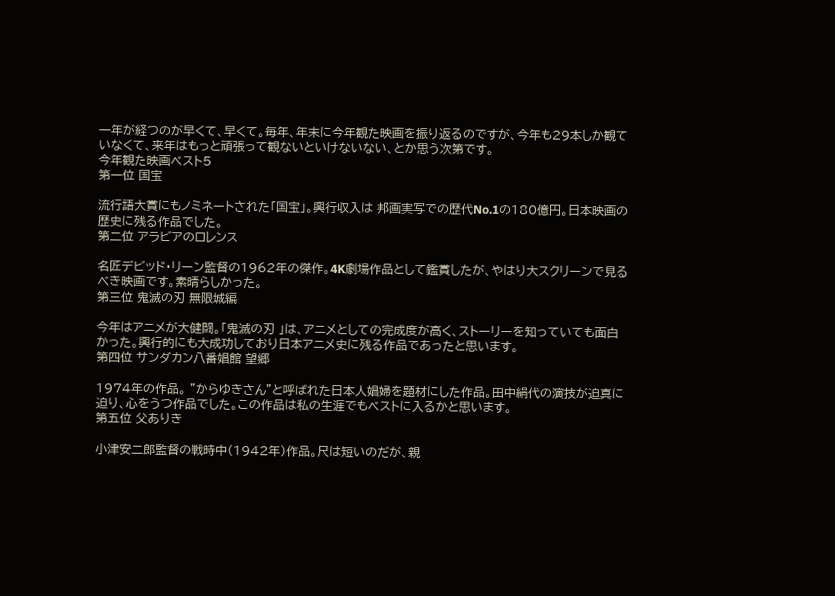一年が経つのが早くて、早くて。毎年、年末に今年観た映画を振り返るのですが、今年も29本しか観ていなくて、来年はもっと頑張って観ないといけないない、とか思う次第です。
今年観た映画ベスト5
第一位 国宝

流行語大賞にもノミネートされた「国宝」。興行収入は 邦画実写での歴代No.1の180億円。日本映画の歴史に残る作品でした。
第二位 アラビアのロレンス

名匠デビッド・リーン監督の1962年の傑作。4K劇場作品として鑑賞したが、やはり大スクリーンで見るべき映画です。素晴らしかった。
第三位 鬼滅の刃 無限城編

今年はアニメが大健闘。「鬼滅の刃 」は、アニメとしての完成度が高く、ストーリーを知っていても面白かった。興行的にも大成功しており日本アニメ史に残る作品であったと思います。
第四位 サンダカン八番娼館 望郷

1974年の作品。 "からゆきさん”と呼ばれた日本人娼婦を題材にした作品。田中絹代の演技が迫真に迫り、心をうつ作品でした。この作品は私の生涯でもベストに入るかと思います。
第五位 父ありき

小津安二郎監督の戦時中(1942年)作品。尺は短いのだが、親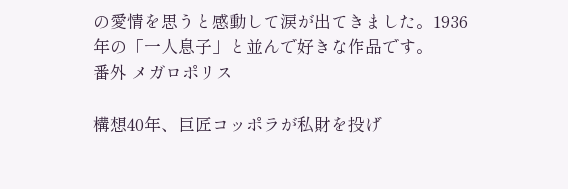の愛情を思うと感動して涙が出てきました。1936年の「一人息子」と並んで好きな作品です。
番外 メガロポリス

構想40年、巨匠コッポラが私財を投げ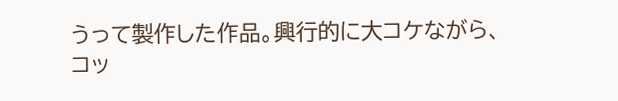うって製作した作品。興行的に大コケながら、コッ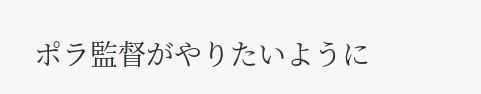ポラ監督がやりたいように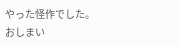やった怪作でした。
おしまい